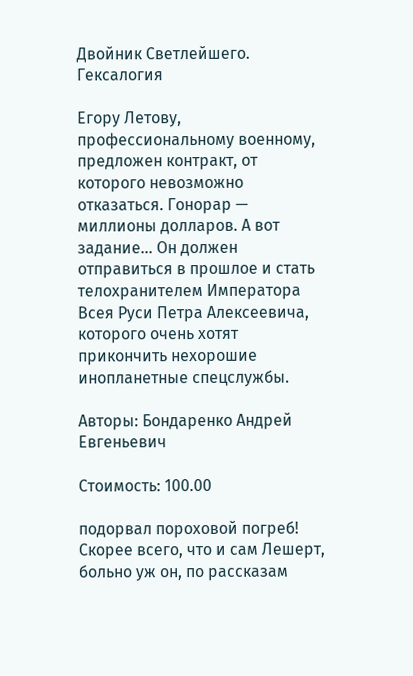Двойник Светлейшего. Гексалогия

Егору Летову, профессиональному военному, предложен контракт, от которого невозможно отказаться. Гонорар — миллионы долларов. А вот задание… Он должен отправиться в прошлое и стать телохранителем Императора Всея Руси Петра Алексеевича, которого очень хотят прикончить нехорошие инопланетные спецслужбы.

Авторы: Бондаренко Андрей Евгеньевич

Стоимость: 100.00

подорвал пороховой погреб! Скорее всего, что и сам Лешерт, больно уж он, по рассказам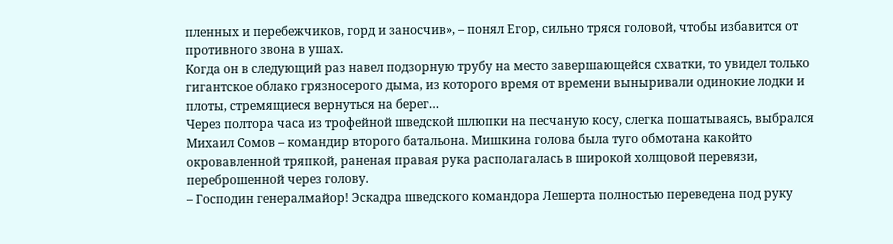пленных и перебежчиков, горд и заносчив», – понял Егор, сильно тряся головой, чтобы избавится от противного звона в ушах.
Когда он в следующий раз навел подзорную трубу на место завершающейся схватки, то увидел только гигантское облако грязносерого дыма, из которого время от времени выныривали одинокие лодки и плоты, стремящиеся вернуться на берег…
Через полтора часа из трофейной шведской шлюпки на песчаную косу, слегка пошатываясь, выбрался Михаил Сомов – командир второго батальона. Мишкина голова была туго обмотана какойто окровавленной тряпкой, раненая правая рука располагалась в широкой холщовой перевязи, переброшенной через голову.
– Господин генералмайор! Эскадра шведского командора Лешерта полностью переведена под руку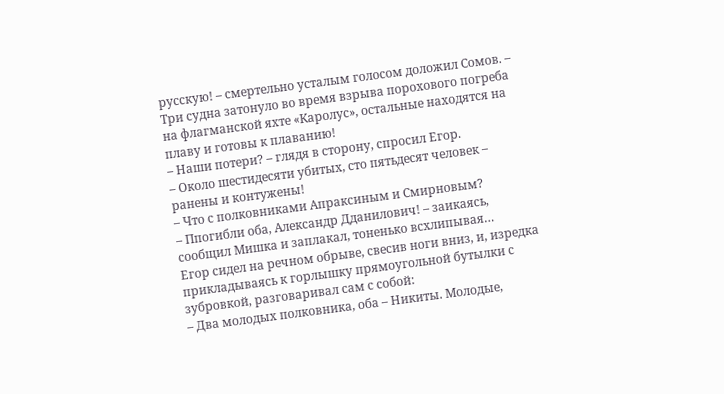русскую! – смертельно усталым голосом доложил Сомов. – Три судна затонуло во время взрыва порохового погреба на флагманской яхте «Каролус», остальные находятся на плаву и готовы к плаванию!
– Наши потери? – глядя в сторону, спросил Егор.
– Около шестидесяти убитых, сто пятьдесят человек – ранены и контужены!
– Что с полковниками Апраксиным и Смирновым?
– Ппогибли оба, Александр Дданилович! – заикаясь, сообщил Мишка и заплакал, тоненько всхлипывая…
Егор сидел на речном обрыве, свесив ноги вниз, и, изредка прикладываясь к горлышку прямоугольной бутылки с зубровкой, разговаривал сам с собой:
– Два молодых полковника, оба – Никиты. Молодые,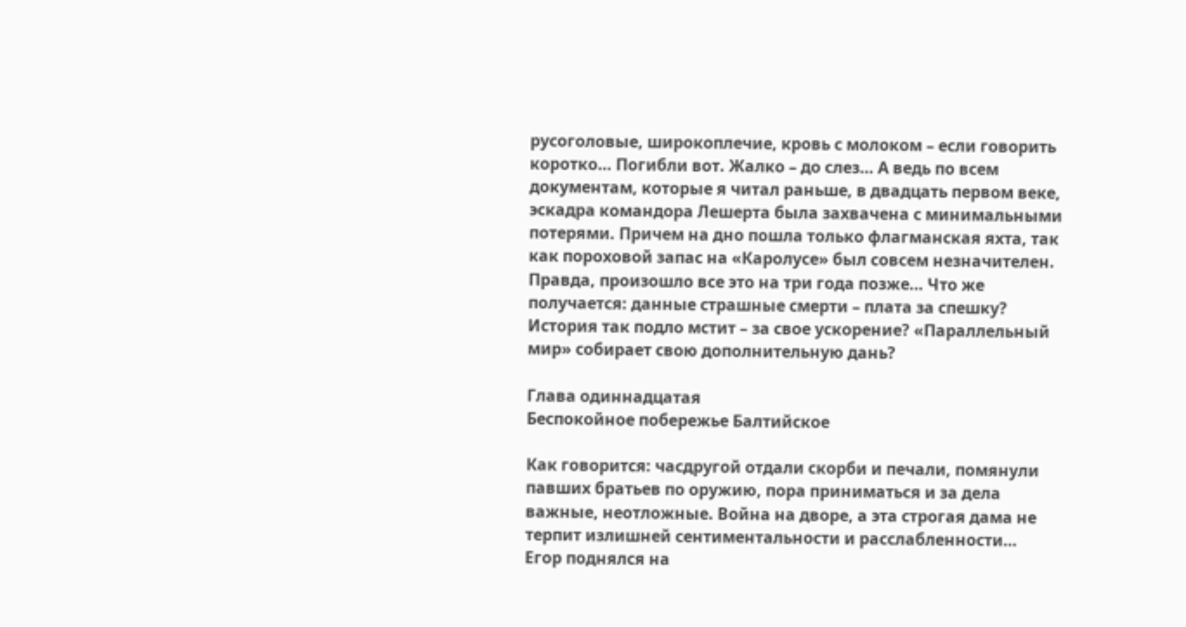русоголовые, широкоплечие, кровь с молоком – если говорить коротко… Погибли вот. Жалко – до слез… А ведь по всем документам, которые я читал раньше, в двадцать первом веке, эскадра командора Лешерта была захвачена с минимальными потерями. Причем на дно пошла только флагманская яхта, так как пороховой запас на «Каролусе» был совсем незначителен. Правда, произошло все это на три года позже… Что же получается: данные страшные смерти – плата за спешку? История так подло мстит – за свое ускорение? «Параллельный мир» собирает свою дополнительную дань?

Глава одиннадцатая
Беспокойное побережье Балтийское

Как говорится: часдругой отдали скорби и печали, помянули павших братьев по оружию, пора приниматься и за дела важные, неотложные. Война на дворе, а эта строгая дама не терпит излишней сентиментальности и расслабленности…
Егор поднялся на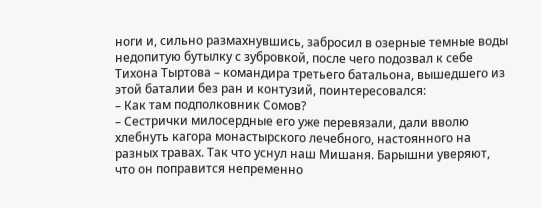ноги и, сильно размахнувшись, забросил в озерные темные воды недопитую бутылку с зубровкой, после чего подозвал к себе Тихона Тыртова – командира третьего батальона, вышедшего из этой баталии без ран и контузий, поинтересовался:
– Как там подполковник Сомов?
– Сестрички милосердные его уже перевязали, дали вволю хлебнуть кагора монастырского лечебного, настоянного на разных травах. Так что уснул наш Мишаня. Барышни уверяют, что он поправится непременно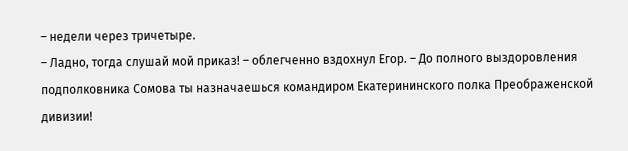– недели через тричетыре.
– Ладно, тогда слушай мой приказ! – облегченно вздохнул Егор. – До полного выздоровления подполковника Сомова ты назначаешься командиром Екатерининского полка Преображенской дивизии!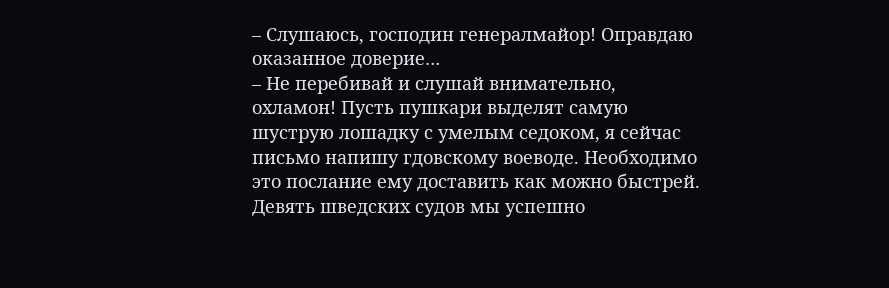– Слушаюсь, господин генералмайор! Оправдаю оказанное доверие…
– Не перебивай и слушай внимательно, охламон! Пусть пушкари выделят самую шуструю лошадку с умелым седоком, я сейчас письмо напишу гдовскому воеводе. Необходимо это послание ему доставить как можно быстрей. Девять шведских судов мы успешно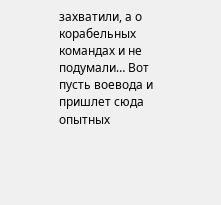захватили, а о корабельных командах и не подумали… Вот пусть воевода и пришлет сюда опытных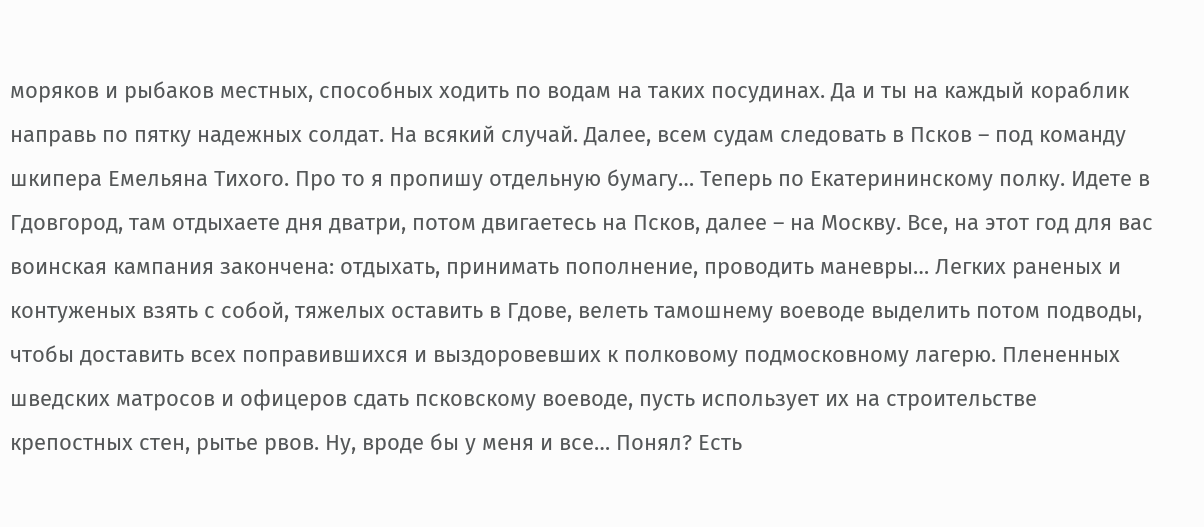моряков и рыбаков местных, способных ходить по водам на таких посудинах. Да и ты на каждый кораблик направь по пятку надежных солдат. На всякий случай. Далее, всем судам следовать в Псков – под команду шкипера Емельяна Тихого. Про то я пропишу отдельную бумагу… Теперь по Екатерининскому полку. Идете в Гдовгород, там отдыхаете дня дватри, потом двигаетесь на Псков, далее – на Москву. Все, на этот год для вас воинская кампания закончена: отдыхать, принимать пополнение, проводить маневры… Легких раненых и контуженых взять с собой, тяжелых оставить в Гдове, велеть тамошнему воеводе выделить потом подводы, чтобы доставить всех поправившихся и выздоровевших к полковому подмосковному лагерю. Плененных шведских матросов и офицеров сдать псковскому воеводе, пусть использует их на строительстве крепостных стен, рытье рвов. Ну, вроде бы у меня и все… Понял? Есть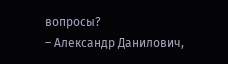вопросы?
– Александр Данилович,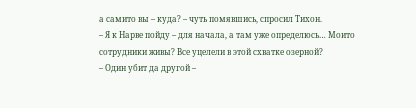а самито вы – куда? – чуть помявшись, спросил Тихон.
– Я к Нарве пойду – для начала, а там уже определюсь… Моито сотрудники живы? Все уцелели в этой схватке озерной?
– Один убит да другой –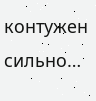контужен сильно…